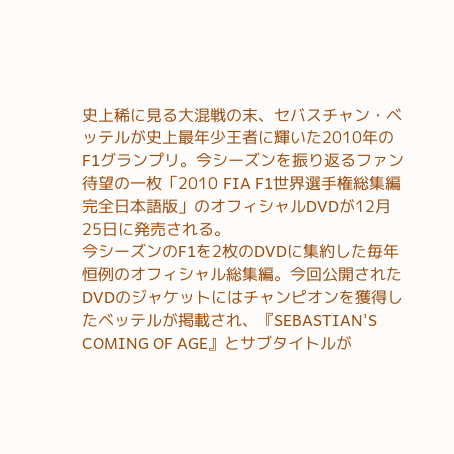史上稀に見る大混戦の末、セバスチャン・ベッテルが史上最年少王者に輝いた2010年のF1グランプリ。今シーズンを振り返るファン待望の一枚「2010 FIA F1世界選手権総集編 完全日本語版」のオフィシャルDVDが12月25日に発売される。
今シーズンのF1を2枚のDVDに集約した毎年恒例のオフィシャル総集編。今回公開されたDVDのジャケットにはチャンピオンを獲得したベッテルが掲載され、『SEBASTIAN'S COMING OF AGE』とサブタイトルが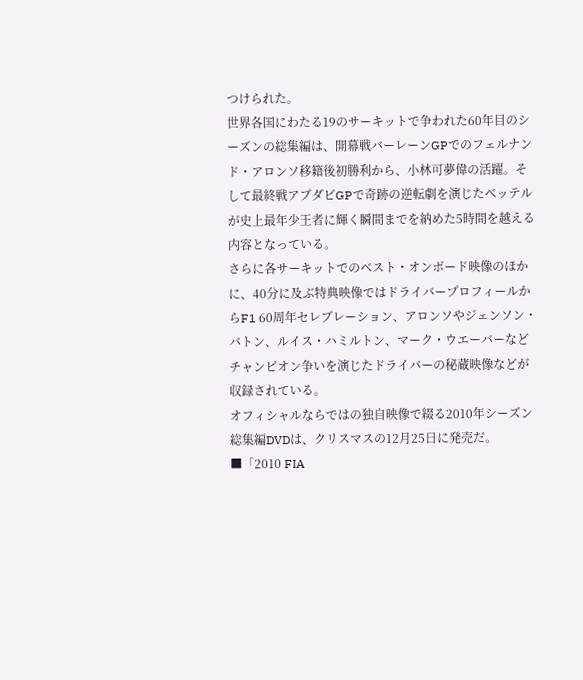つけられた。
世界各国にわたる19のサーキットで争われた60年目のシーズンの総集編は、開幕戦バーレーンGPでのフェルナンド・アロンソ移籍後初勝利から、小林可夢偉の活躍。そして最終戦アブダビGPで奇跡の逆転劇を演じたベッテルが史上最年少王者に輝く瞬間までを納めた5時間を越える内容となっている。
さらに各サーキットでのベスト・オンボード映像のほかに、40分に及ぶ特典映像ではドライバープロフィールからF1 60周年セレブレーション、アロンソやジェンソン・バトン、ルイス・ハミルトン、マーク・ウエーバーなどチャンピオン争いを演じたドライバーの秘蔵映像などが収録されている。
オフィシャルならではの独自映像で綴る2010年シーズン総集編DVDは、クリスマスの12月25日に発売だ。
■「2010 FIA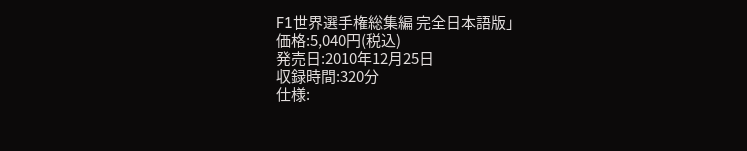F1世界選手権総集編 完全日本語版」
価格:5,040円(税込)
発売日:2010年12月25日
収録時間:320分
仕様: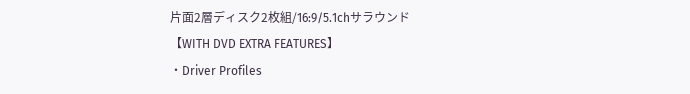片面2層ディスク2枚組/16:9/5.1chサラウンド
【WITH DVD EXTRA FEATURES】
・Driver Profiles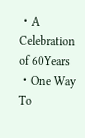・A Celebration of 60Years
・One Way To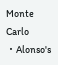Monte Carlo
・Alonso's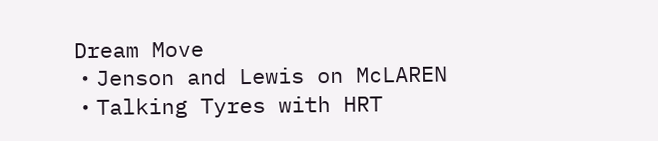Dream Move
・Jenson and Lewis on McLAREN
・Talking Tyres with HRT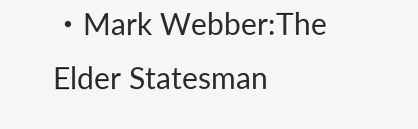・Mark Webber:The Elder Statesman